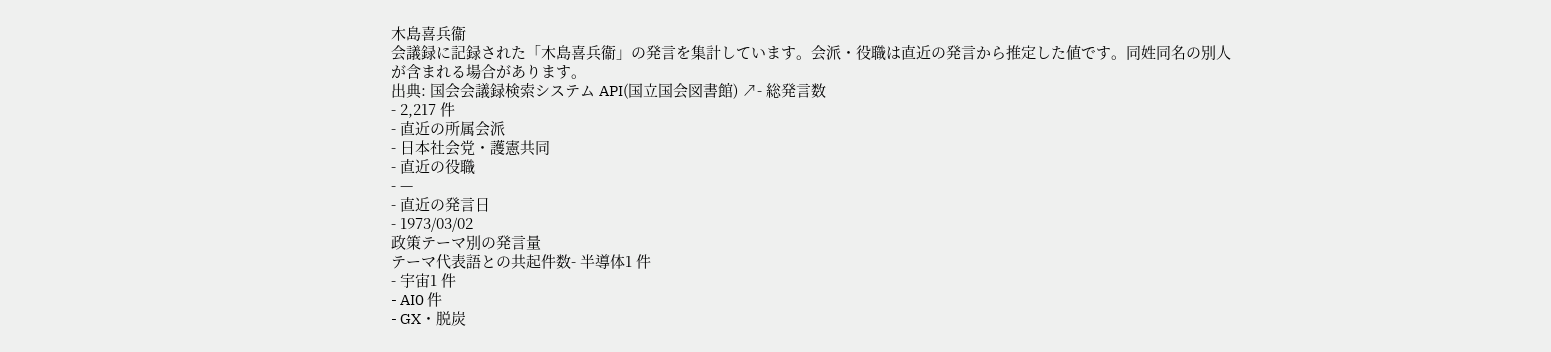木島喜兵衞
会議録に記録された「木島喜兵衞」の発言を集計しています。会派・役職は直近の発言から推定した値です。同姓同名の別人が含まれる場合があります。
出典: 国会会議録検索システム API(国立国会図書館) ↗- 総発言数
- 2,217 件
- 直近の所属会派
- 日本社会党・護憲共同
- 直近の役職
- —
- 直近の発言日
- 1973/03/02
政策テーマ別の発言量
テーマ代表語との共起件数- 半導体1 件
- 宇宙1 件
- AI0 件
- GX・脱炭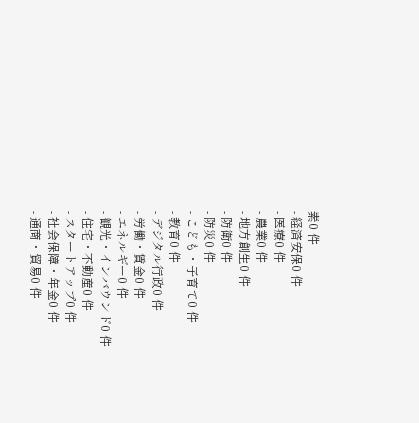素0 件
- 経済安保0 件
- 医療0 件
- 農業0 件
- 地方創生0 件
- 防衛0 件
- 防災0 件
- こども・子育て0 件
- 教育0 件
- デジタル行政0 件
- 労働・賃金0 件
- エネルギー0 件
- 観光・インバウンド0 件
- 住宅・不動産0 件
- スタートアップ0 件
- 社会保障・年金0 件
- 通商・貿易0 件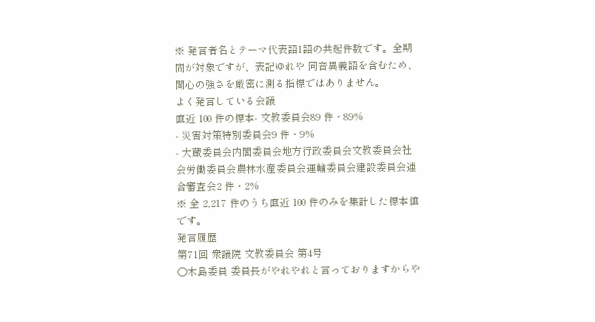※ 発言者名とテーマ代表語1語の共起件数です。全期間が対象ですが、表記ゆれや 同音異義語を含むため、関心の強さを厳密に測る指標ではありません。
よく発言している会議
直近 100 件の標本- 文教委員会89 件・89%
- 災害対策特別委員会9 件・9%
- 大蔵委員会内閣委員会地方行政委員会文教委員会社会労働委員会農林水産委員会運輸委員会建設委員会連合審査会2 件・2%
※ 全 2,217 件のうち直近 100 件のみを集計した標本値です。
発言履歴
第71回 衆議院 文教委員会 第4号
○木島委員 委員長がやれやれと言っておりますからや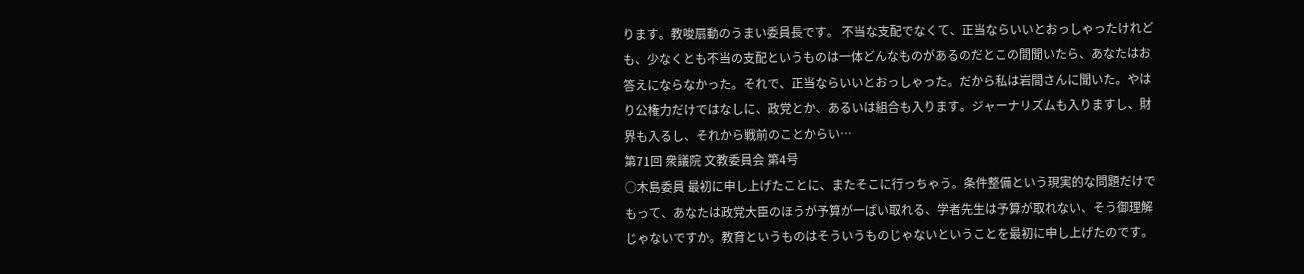ります。教唆扇動のうまい委員長です。 不当な支配でなくて、正当ならいいとおっしゃったけれども、少なくとも不当の支配というものは一体どんなものがあるのだとこの間聞いたら、あなたはお答えにならなかった。それで、正当ならいいとおっしゃった。だから私は岩間さんに聞いた。やはり公権力だけではなしに、政党とか、あるいは組合も入ります。ジャーナリズムも入りますし、財界も入るし、それから戦前のことからい…
第71回 衆議院 文教委員会 第4号
○木島委員 最初に申し上げたことに、またそこに行っちゃう。条件整備という現実的な問題だけでもって、あなたは政党大臣のほうが予算が一ぱい取れる、学者先生は予算が取れない、そう御理解じゃないですか。教育というものはそういうものじゃないということを最初に申し上げたのです。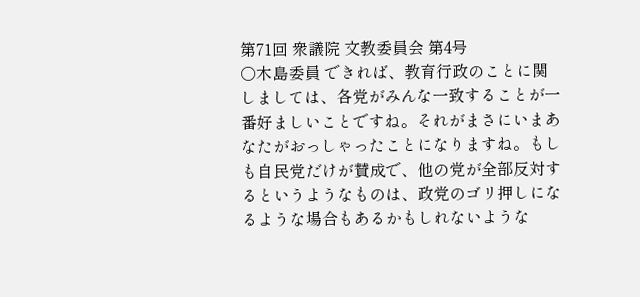第71回 衆議院 文教委員会 第4号
○木島委員 できれば、教育行政のことに関しましては、各党がみんな一致することが一番好ましいことですね。それがまさにいまあなたがおっしゃったことになりますね。もしも自民党だけが賛成で、他の党が全部反対するというようなものは、政党のゴリ押しになるような場合もあるかもしれないような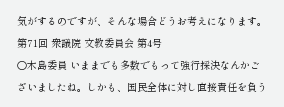気がするのですが、そんな場合どうお考えになります。
第71回 衆議院 文教委員会 第4号
○木島委員 いままでも多数でもって強行採決なんかございましたね。しかも、国民全体に対し直接責任を負う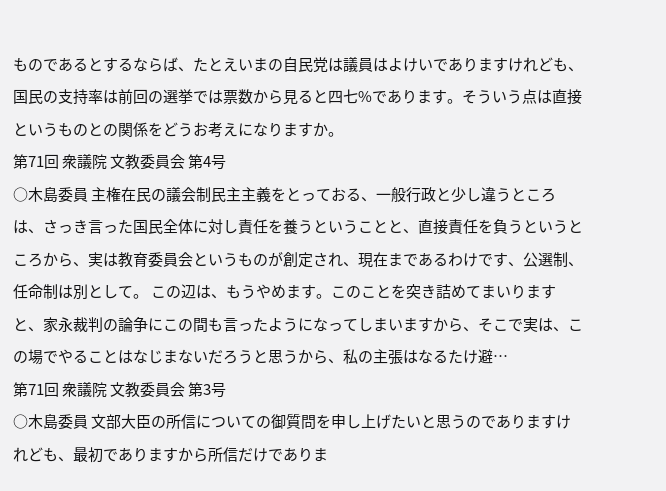ものであるとするならば、たとえいまの自民党は議員はよけいでありますけれども、国民の支持率は前回の選挙では票数から見ると四七%であります。そういう点は直接というものとの関係をどうお考えになりますか。
第71回 衆議院 文教委員会 第4号
○木島委員 主権在民の議会制民主主義をとっておる、一般行政と少し違うところは、さっき言った国民全体に対し責任を養うということと、直接責任を負うというところから、実は教育委員会というものが創定され、現在まであるわけです、公選制、任命制は別として。 この辺は、もうやめます。このことを突き詰めてまいりますと、家永裁判の論争にこの間も言ったようになってしまいますから、そこで実は、この場でやることはなじまないだろうと思うから、私の主張はなるたけ避…
第71回 衆議院 文教委員会 第3号
○木島委員 文部大臣の所信についての御質問を申し上げたいと思うのでありますけれども、最初でありますから所信だけでありま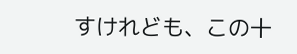すけれども、この十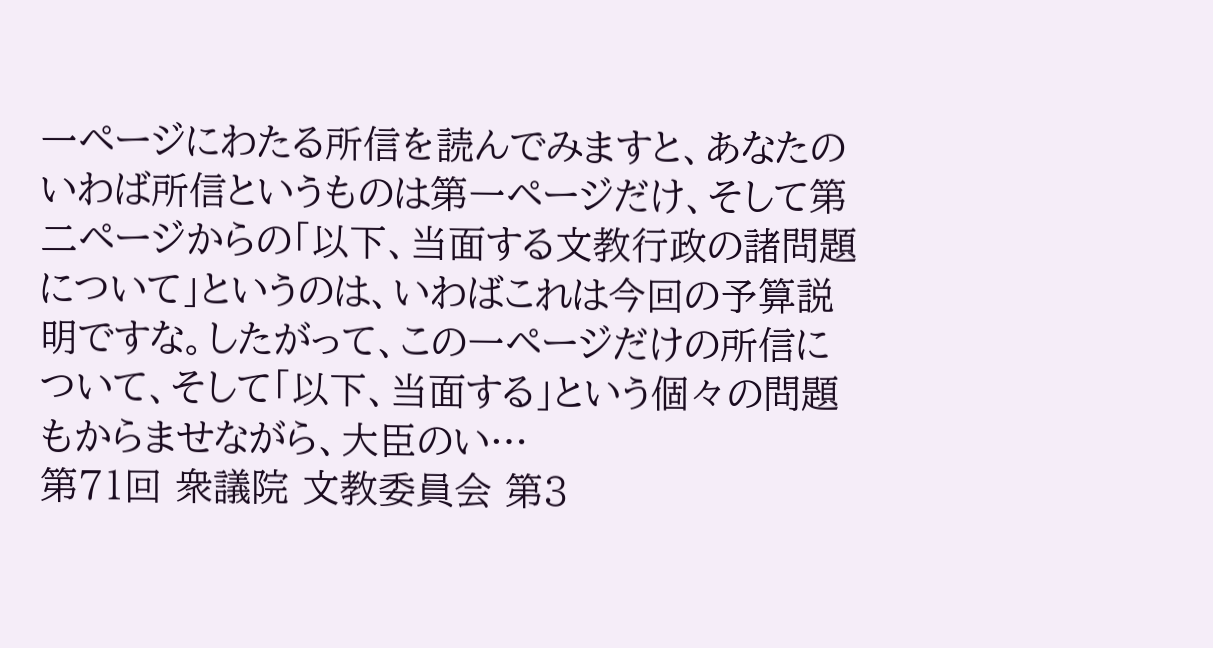一ページにわたる所信を読んでみますと、あなたのいわば所信というものは第一ページだけ、そして第二ページからの「以下、当面する文教行政の諸問題について」というのは、いわばこれは今回の予算説明ですな。したがって、この一ページだけの所信について、そして「以下、当面する」という個々の問題もからませながら、大臣のい…
第71回 衆議院 文教委員会 第3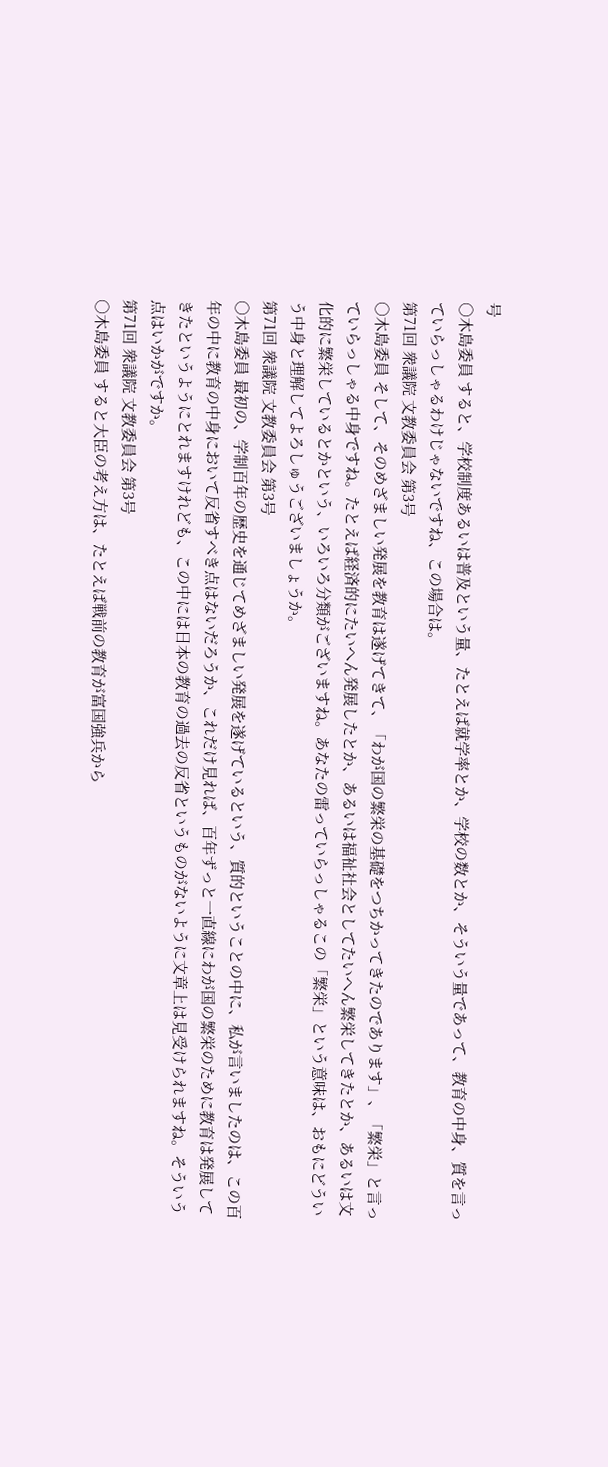号
○木島委員 すると、学校制度あるいは普及という量、たとえば就学率とか、学校の数とか、そういう量であって、教育の中身、質を言っていらっしゃるわけじゃないですね、この場合は。
第71回 衆議院 文教委員会 第3号
○木島委員 そして、そのめざましい発展を教育は遂げてきて、「わが国の繁栄の基礎をつちかってきたのであります」、「繁栄」と言っていらっしゃる中身ですね。たとえば経済的にたいへん発展したとか、あるいは福祉社会としてたいへん繁栄してきたとか、あるいは文化的に繁栄しているとかという、いろいろ分類がございますね。あなたの雷っていらっしゃるこの「繁栄」という意味は、おもにどういう中身と理解してよろしゅうございましょうか。
第71回 衆議院 文教委員会 第3号
○木島委員 最初の、学制百年の歴史を通じてめざましい発展を遂げているという、質的ということの中に、私が言いましたのは、この百年の中に教育の中身において反省すべき点はないだろうか、これだけ見れば、百年ずっと一直線にわが国の繁栄のために教育は発展してきたというようにとれますけれども、この中には日本の教育の過去の反省というものがないように文章上は見受けられますね。そういう点はいかがですか。
第71回 衆議院 文教委員会 第3号
○木島委員 すると大臣の考え方は、たとえば戦前の教育が富国強兵から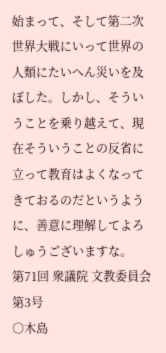始まって、そして第二次世界大戦にいって世界の人類にたいへん災いを及ぼした。しかし、そういうことを乗り越えて、現在そういうことの反省に立って教育はよくなってきておるのだというように、善意に理解してよろしゅうございますな。
第71回 衆議院 文教委員会 第3号
○木島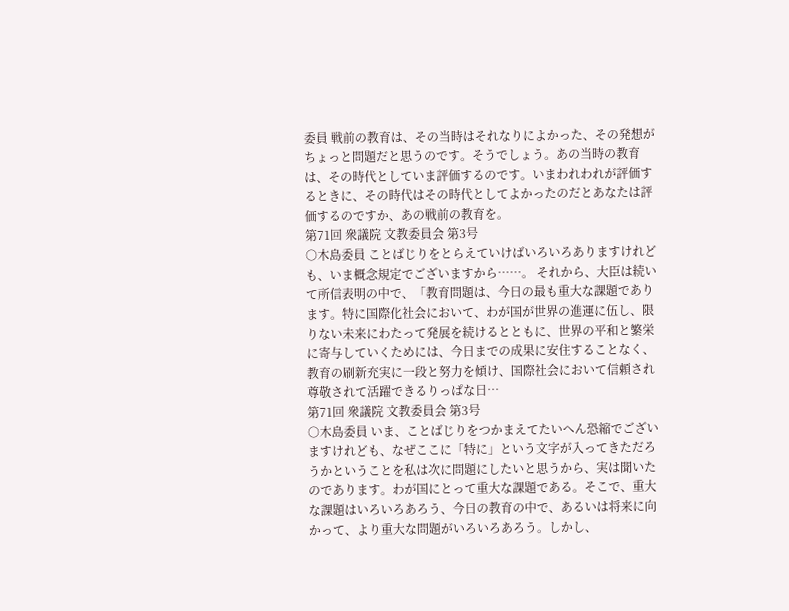委員 戦前の教育は、その当時はそれなりによかった、その発想がちょっと問題だと思うのです。そうでしょう。あの当時の教育は、その時代としていま評価するのです。いまわれわれが評価するときに、その時代はその時代としてよかったのだとあなたは評価するのですか、あの戦前の教育を。
第71回 衆議院 文教委員会 第3号
○木島委員 ことばじりをとらえていけばいろいろありますけれども、いま概念規定でございますから……。 それから、大臣は続いて所信表明の中で、「教育問題は、今日の最も重大な課題であります。特に国際化社会において、わが国が世界の進運に伍し、限りない未来にわたって発展を続けるとともに、世界の平和と繁栄に寄与していくためには、今日までの成果に安住することなく、教育の刷新充実に一段と努力を傾け、国際社会において信頼され尊敬されて活躍できるりっぱな日…
第71回 衆議院 文教委員会 第3号
○木島委員 いま、ことばじりをつかまえてたいへん恐縮でございますけれども、なぜここに「特に」という文字が入ってきただろうかということを私は次に問題にしたいと思うから、実は聞いたのであります。わが国にとって重大な課題である。そこで、重大な課題はいろいろあろう、今日の教育の中で、あるいは将来に向かって、より重大な問題がいろいろあろう。しかし、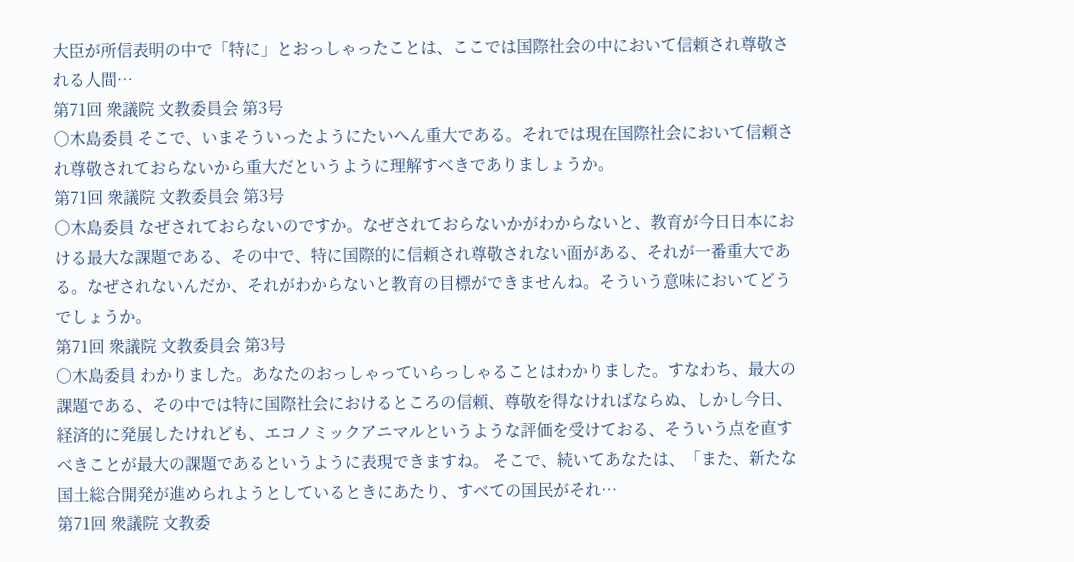大臣が所信表明の中で「特に」とおっしゃったことは、ここでは国際社会の中において信頼され尊敬される人間…
第71回 衆議院 文教委員会 第3号
○木島委員 そこで、いまそういったようにたいへん重大である。それでは現在国際社会において信頼され尊敬されておらないから重大だというように理解すべきでありましょうか。
第71回 衆議院 文教委員会 第3号
○木島委員 なぜされておらないのですか。なぜされておらないかがわからないと、教育が今日日本における最大な課題である、その中で、特に国際的に信頼され尊敬されない面がある、それが一番重大である。なぜされないんだか、それがわからないと教育の目標ができませんね。そういう意味においてどうでしょうか。
第71回 衆議院 文教委員会 第3号
○木島委員 わかりました。あなたのおっしゃっていらっしゃることはわかりました。すなわち、最大の課題である、その中では特に国際社会におけるところの信頼、尊敬を得なければならぬ、しかし今日、経済的に発展したけれども、エコノミックアニマルというような評価を受けておる、そういう点を直すべきことが最大の課題であるというように表現できますね。 そこで、続いてあなたは、「また、新たな国土総合開発が進められようとしているときにあたり、すべての国民がそれ…
第71回 衆議院 文教委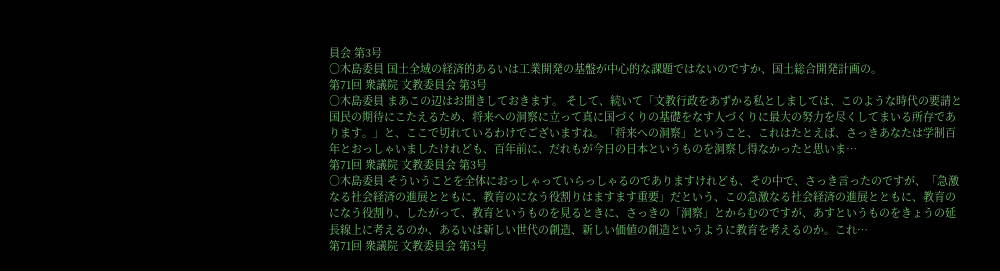員会 第3号
○木島委員 国土全域の経済的あるいは工業開発の基盤が中心的な課題ではないのですか、国土総合開発計画の。
第71回 衆議院 文教委員会 第3号
○木島委員 まあこの辺はお聞きしておきます。 そして、続いて「文教行政をあずかる私としましては、このような時代の要請と国民の期待にこたえるため、将来への洞察に立って真に国づくりの基礎をなす人づくりに最大の努力を尽くしてまいる所存であります。」と、ここで切れているわけでございますね。「将来への洞察」ということ、これはたとえば、さっきあなたは学制百年とおっしゃいましたけれども、百年前に、だれもが今日の日本というものを洞察し得なかったと思いま…
第71回 衆議院 文教委員会 第3号
○木島委員 そういうことを全体におっしゃっていらっしゃるのでありますけれども、その中で、さっき言ったのですが、「急激なる社会経済の進展とともに、教育のになう役割りはますます重要」だという、この急激なる社会経済の進展とともに、教育のになう役割り、したがって、教育というものを見るときに、さっきの「洞察」とからむのですが、あすというものをきょうの延長線上に考えるのか、あるいは新しい世代の創造、新しい価値の創造というように教育を考えるのか。これ…
第71回 衆議院 文教委員会 第3号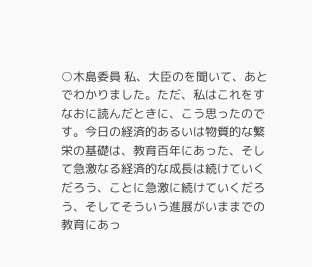○木島委員 私、大臣のを聞いて、あとでわかりました。ただ、私はこれをすなおに読んだときに、こう思ったのです。今日の経済的あるいは物質的な繁栄の基礎は、教育百年にあった、そして急激なる経済的な成長は続けていくだろう、ことに急激に続けていくだろう、そしてそういう進展がいままでの教育にあっ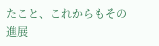たこと、これからもその進展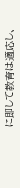に即して教育は適応し、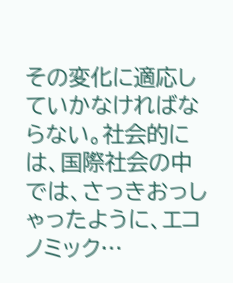その変化に適応していかなければならない。社会的には、国際社会の中では、さっきおっしゃったように、エコノミック…